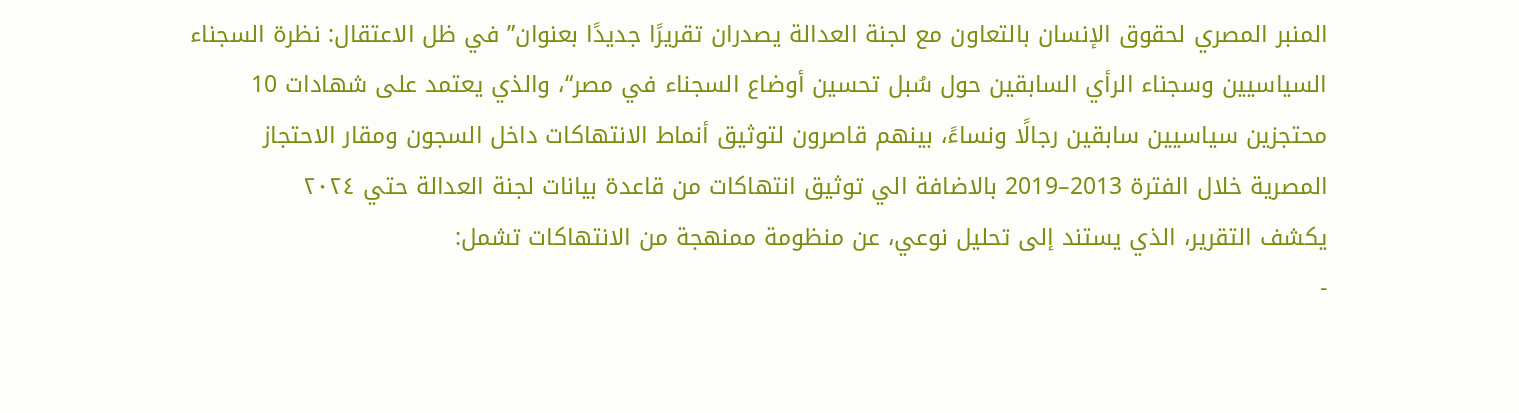المنبر المصري لحقوق الإنسان بالتعاون مع لجنة العدالة يصدران تقريرًا جديدًا بعنوان” في ظل الاعتقال: نظرة السجناء السياسيين وسجناء الرأي السابقين حول سُبل تحسين أوضاع السجناء في مصر“، والذي يعتمد على شهادات 10 محتجزين سياسيين سابقين رجالًا ونساءً، بينهم قاصرون لتوثيق أنماط الانتهاكات داخل السجون ومقار الاحتجاز المصرية خلال الفترة 2013–2019 بالاضافة الي توثيق انتهاكات من قاعدة بيانات لجنة العدالة حتي ٢٠٢٤
يكشف التقرير، الذي يستند إلى تحليل نوعي، عن منظومة ممنهجة من الانتهاكات تشمل:
-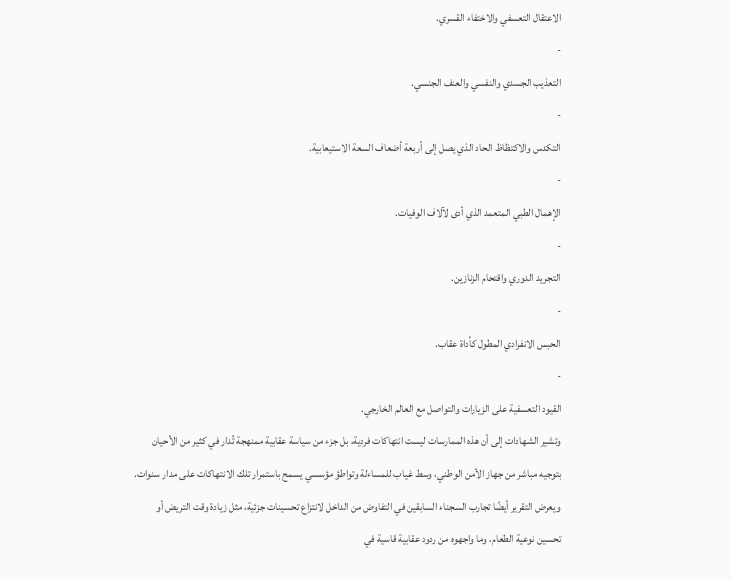الاعتقال التعسفي والاختفاء القسري.
-
التعذيب الجسدي والنفسي والعنف الجنسي.
-
التكدس والاكتظاظ الحاد الذي يصل إلى أربعة أضعاف السعة الاستيعابية.
-
الإهمال الطبي المتعمد الذي أدى لآلاف الوفيات.
-
التجريد الدوري واقتحام الزنازين.
-
الحبس الانفرادي المطول كأداة عقاب.
-
القيود التعسفية على الزيارات والتواصل مع العالم الخارجي.
وتشير الشهادات إلى أن هذه الممارسات ليست انتهاكات فردية، بل جزء من سياسة عقابية ممنهجة تُدار في كثير من الأحيان بتوجيه مباشر من جهاز الأمن الوطني، وسط غياب للمساءلة وتواطؤ مؤسسي يسمح باستمرار تلك الانتهاكات على مدار سنوات.
ويعرض التقرير أيضًا تجارب السجناء السابقين في التفاوض من الداخل لانتزاع تحسينات جزئية، مثل زيادة وقت التريض أو تحسين نوعية الطعام، وما واجهوه من ردود عقابية قاسية في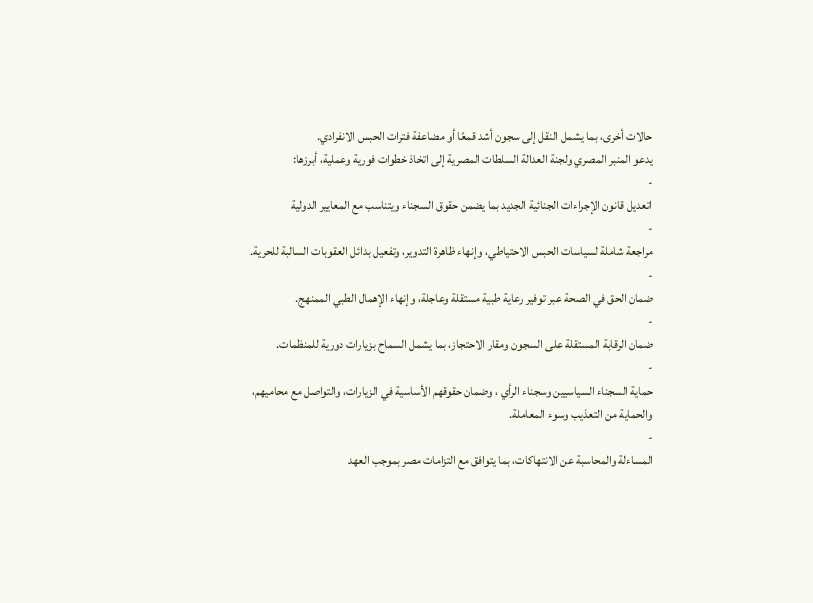حالات أخرى، بما يشمل النقل إلى سجون أشد قمعًا أو مضاعفة فترات الحبس الانفرادي.
يدعو المنبر المصري ولجنة العدالة السلطات المصرية إلى اتخاذ خطوات فورية وعملية، أبرزها:
-
اتعديل قانون الإجراءات الجنائية الجديد بما يضمن حقوق السجناء ويتناسب مع المعايير الدولية
-
مراجعة شاملة لسياسات الحبس الاحتياطي، وإنهاء ظاهرة التدوير، وتفعيل بدائل العقوبات السالبة للحرية.
-
ضمان الحق في الصحة عبر توفير رعاية طبية مستقلة وعاجلة، وإنهاء الإهمال الطبي الممنهج.
-
ضمان الرقابة المستقلة على السجون ومقار الاحتجاز، بما يشمل السماح بزيارات دورية للمنظمات.
-
حماية السجناء السياسيين وسجناء الرأي ، وضمان حقوقهم الأساسية في الزيارات، والتواصل مع محاميهم، والحماية من التعذيب وسوء المعاملة.
-
المساءلة والمحاسبة عن الانتهاكات، بما يتوافق مع التزامات مصر بموجب العهد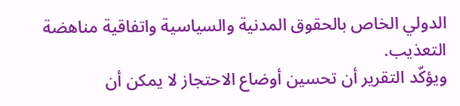الدولي الخاص بالحقوق المدنية والسياسية واتفاقية مناهضة التعذيب.
ويؤكّد التقرير أن تحسين أوضاع الاحتجاز لا يمكن أن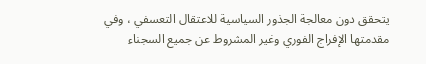يتحقق دون معالجة الجذور السياسية للاعتقال التعسفي ، وفي مقدمتها الإفراج الفوري وغير المشروط عن جميع السجناء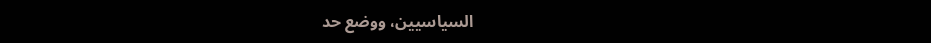السياسيين، ووضع حد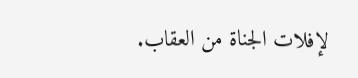لإفلات الجناة من العقاب.